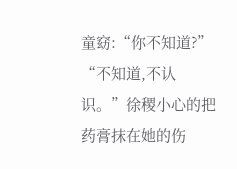童窈:“你不知道?”
“不知道,不认识。”徐稷小心的把药膏抹在她的伤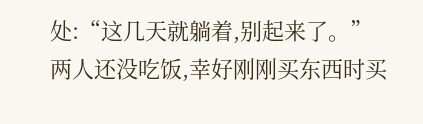处:“这几天就躺着,别起来了。”
两人还没吃饭,幸好刚刚买东西时买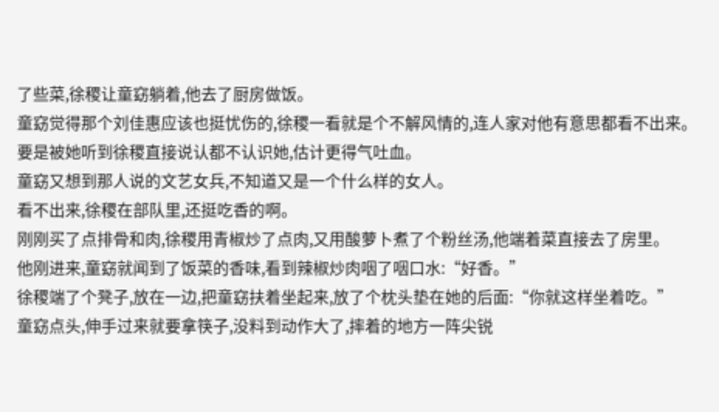了些菜,徐稷让童窈躺着,他去了厨房做饭。
童窈觉得那个刘佳惠应该也挺忧伤的,徐稷一看就是个不解风情的,连人家对他有意思都看不出来。
要是被她听到徐稷直接说认都不认识她,估计更得气吐血。
童窈又想到那人说的文艺女兵,不知道又是一个什么样的女人。
看不出来,徐稷在部队里,还挺吃香的啊。
刚刚买了点排骨和肉,徐稷用青椒炒了点肉,又用酸萝卜煮了个粉丝汤,他端着菜直接去了房里。
他刚进来,童窈就闻到了饭菜的香味,看到辣椒炒肉咽了咽口水:“好香。”
徐稷端了个凳子,放在一边,把童窈扶着坐起来,放了个枕头垫在她的后面:“你就这样坐着吃。”
童窈点头,伸手过来就要拿筷子,没料到动作大了,摔着的地方一阵尖锐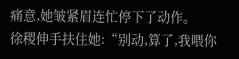痛意,她皱紧眉连忙停下了动作。
徐稷伸手扶住她:“别动,算了,我喂你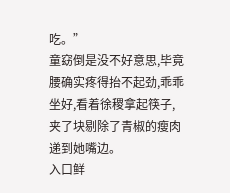吃。”
童窈倒是没不好意思,毕竟腰确实疼得抬不起劲,乖乖坐好,看着徐稷拿起筷子,夹了块剔除了青椒的瘦肉递到她嘴边。
入口鲜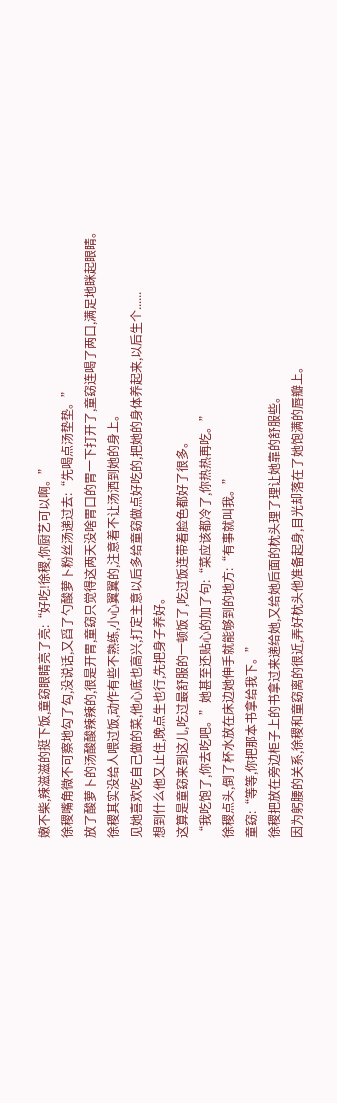嫩不柴,辣滋滋的挺下饭,童窈眼睛亮了亮:“好吃!徐稷,你厨艺可以啊。”
徐稷嘴角微不可察地勾了勾,没说话,又舀了勺酸萝卜粉丝汤递过去:“先喝点汤垫垫。”
放了酸萝卜的汤酸酸辣辣的,很是开胃,童窈只觉得这两天没啥胃口的胃一下打开了,童窈连喝了两口,满足地眯起眼睛。
徐稷其实没给人喂过饭,动作有些不熟练,小心翼翼的,注意着不让汤洒到她的身上。
见她喜欢吃自己做的菜,他心底也高兴,打定主意以后多给童窈做点好吃的,把她的身体养起来,以后生个......
想到什么他又止住,晚点生也行,先把身子养好。
这算是童窈来到这儿,吃过最舒服的一顿饭了,吃过饭连带着脸色都好了很多。
“我吃饱了,你去吃吧。”她甚至还贴心的加了句:“菜应该都冷了,你热热再吃。”
徐稷点头,倒了杯水放在床边她伸手就能够到的地方:“有事就叫我。”
童窈:“等等,你把那本书拿给我下。”
徐稷把放在旁边柜子上的书拿过来递给她,又给她后面的枕头理了理让她靠的舒服些。
因为躬腰的关系,徐稷和童窈离的很近,弄好枕头他准备起身,目光却落在了她饱满的唇瓣上。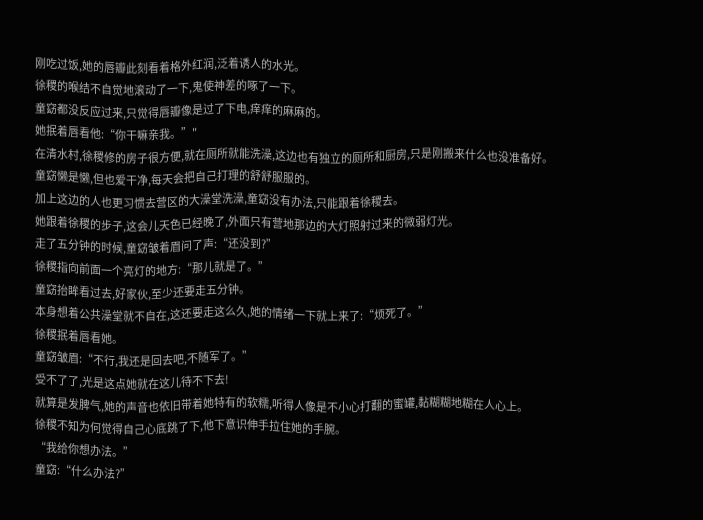刚吃过饭,她的唇瓣此刻看着格外红润,泛着诱人的水光。
徐稷的喉结不自觉地滚动了一下,鬼使神差的啄了一下。
童窈都没反应过来,只觉得唇瓣像是过了下电,痒痒的麻麻的。
她抿着唇看他:“你干嘛亲我。”"
在清水村,徐稷修的房子很方便,就在厕所就能洗澡,这边也有独立的厕所和厨房,只是刚搬来什么也没准备好。
童窈懒是懒,但也爱干净,每天会把自己打理的舒舒服服的。
加上这边的人也更习惯去营区的大澡堂洗澡,童窈没有办法,只能跟着徐稷去。
她跟着徐稷的步子,这会儿天色已经晚了,外面只有营地那边的大灯照射过来的微弱灯光。
走了五分钟的时候,童窈皱着眉问了声:“还没到?”
徐稷指向前面一个亮灯的地方:“那儿就是了。”
童窈抬眸看过去,好家伙,至少还要走五分钟。
本身想着公共澡堂就不自在,这还要走这么久,她的情绪一下就上来了:“烦死了。”
徐稷抿着唇看她。
童窈皱眉:“不行,我还是回去吧,不随军了。”
受不了了,光是这点她就在这儿待不下去!
就算是发脾气,她的声音也依旧带着她特有的软糯,听得人像是不小心打翻的蜜罐,黏糊糊地糊在人心上。
徐稷不知为何觉得自己心底跳了下,他下意识伸手拉住她的手腕。
“我给你想办法。”
童窈:“什么办法?”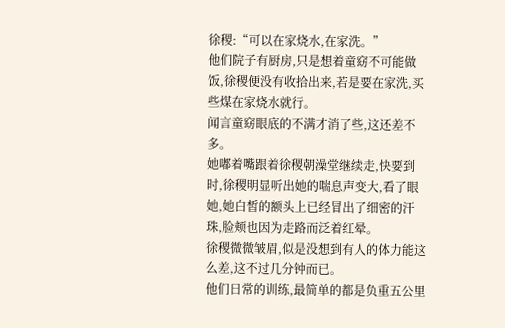徐稷:“可以在家烧水,在家洗。”
他们院子有厨房,只是想着童窈不可能做饭,徐稷便没有收拾出来,若是要在家洗,买些煤在家烧水就行。
闻言童窈眼底的不满才消了些,这还差不多。
她嘟着嘴跟着徐稷朝澡堂继续走,快要到时,徐稷明显听出她的喘息声变大,看了眼她,她白皙的额头上已经冒出了细密的汗珠,脸颊也因为走路而泛着红晕。
徐稷微微皱眉,似是没想到有人的体力能这么差,这不过几分钟而已。
他们日常的训练,最简单的都是负重五公里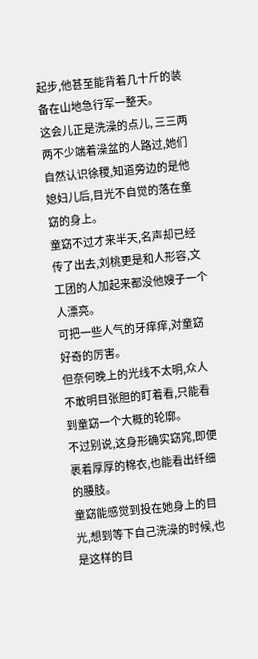起步,他甚至能背着几十斤的装备在山地急行军一整天。
这会儿正是洗澡的点儿, 三三两两不少端着澡盆的人路过,她们自然认识徐稷,知道旁边的是他媳妇儿后,目光不自觉的落在童窈的身上。
童窈不过才来半天,名声却已经传了出去,刘桃更是和人形容,文工团的人加起来都没他嫂子一个人漂亮。
可把一些人气的牙痒痒,对童窈好奇的厉害。
但奈何晚上的光线不太明,众人不敢明目张胆的盯着看,只能看到童窈一个大概的轮廓。
不过别说,这身形确实窈窕,即便裹着厚厚的棉衣,也能看出纤细的腰肢。
童窈能感觉到投在她身上的目光,想到等下自己洗澡的时候,也是这样的目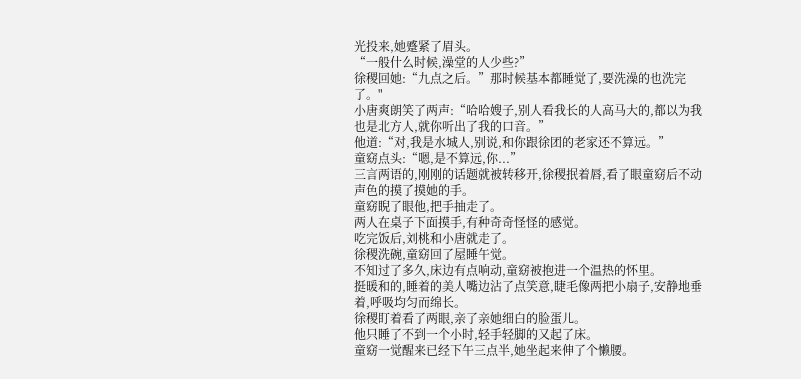光投来,她蹙紧了眉头。
“一般什么时候,澡堂的人少些?”
徐稷回她:“九点之后。”那时候基本都睡觉了,要洗澡的也洗完了。"
小唐爽朗笑了两声:“哈哈嫂子,别人看我长的人高马大的,都以为我也是北方人,就你听出了我的口音。”
他道:“对,我是水城人,别说,和你跟徐团的老家还不算远。”
童窈点头:“嗯,是不算远,你...”
三言两语的,刚刚的话题就被转移开,徐稷抿着唇,看了眼童窈后不动声色的摸了摸她的手。
童窈睨了眼他,把手抽走了。
两人在桌子下面摸手,有种奇奇怪怪的感觉。
吃完饭后,刘桃和小唐就走了。
徐稷洗碗,童窈回了屋睡午觉。
不知过了多久,床边有点响动,童窈被抱进一个温热的怀里。
挺暖和的,睡着的美人嘴边沾了点笑意,睫毛像两把小扇子,安静地垂着,呼吸均匀而绵长。
徐稷盯着看了两眼,亲了亲她细白的脸蛋儿。
他只睡了不到一个小时,轻手轻脚的又起了床。
童窈一觉醒来已经下午三点半,她坐起来伸了个懒腰。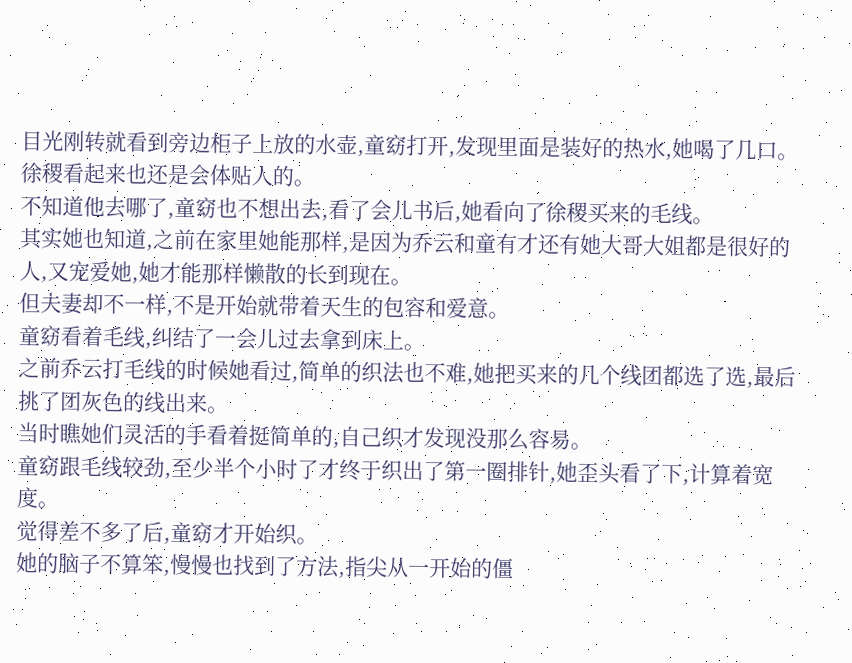目光刚转就看到旁边柜子上放的水壶,童窈打开,发现里面是装好的热水,她喝了几口。
徐稷看起来也还是会体贴人的。
不知道他去哪了,童窈也不想出去,看了会儿书后,她看向了徐稷买来的毛线。
其实她也知道,之前在家里她能那样,是因为乔云和童有才还有她大哥大姐都是很好的人,又宠爱她,她才能那样懒散的长到现在。
但夫妻却不一样,不是开始就带着天生的包容和爱意。
童窈看着毛线,纠结了一会儿过去拿到床上。
之前乔云打毛线的时候她看过,简单的织法也不难,她把买来的几个线团都选了选,最后挑了团灰色的线出来。
当时瞧她们灵活的手看着挺简单的,自己织才发现没那么容易。
童窈跟毛线较劲,至少半个小时了才终于织出了第一圈排针,她歪头看了下,计算着宽度。
觉得差不多了后,童窈才开始织。
她的脑子不算笨,慢慢也找到了方法,指尖从一开始的僵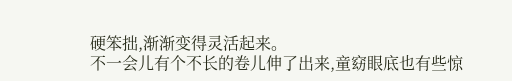硬笨拙,渐渐变得灵活起来。
不一会儿有个不长的卷儿伸了出来,童窈眼底也有些惊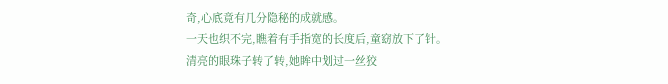奇,心底竟有几分隐秘的成就感。
一天也织不完,瞧着有手指宽的长度后,童窈放下了针。
清亮的眼珠子转了转,她眸中划过一丝狡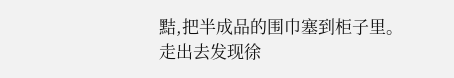黠,把半成品的围巾塞到柜子里。
走出去发现徐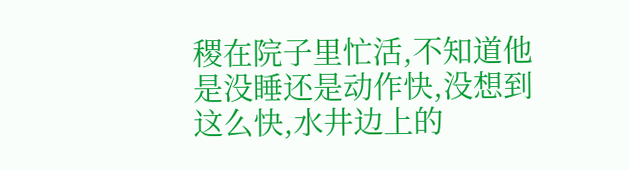稷在院子里忙活,不知道他是没睡还是动作快,没想到这么快,水井边上的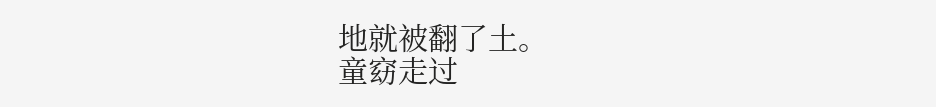地就被翻了土。
童窈走过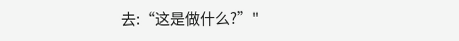去:“这是做什么?”"